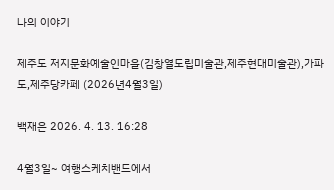나의 이야기

제주도 저지문화예술인마을(김창열도립미술관,제주현대미술관),가파도,제주당카페 (2026년4월3일)

백재은 2026. 4. 13. 16:28

4월3일~ 여행스케치밴드에서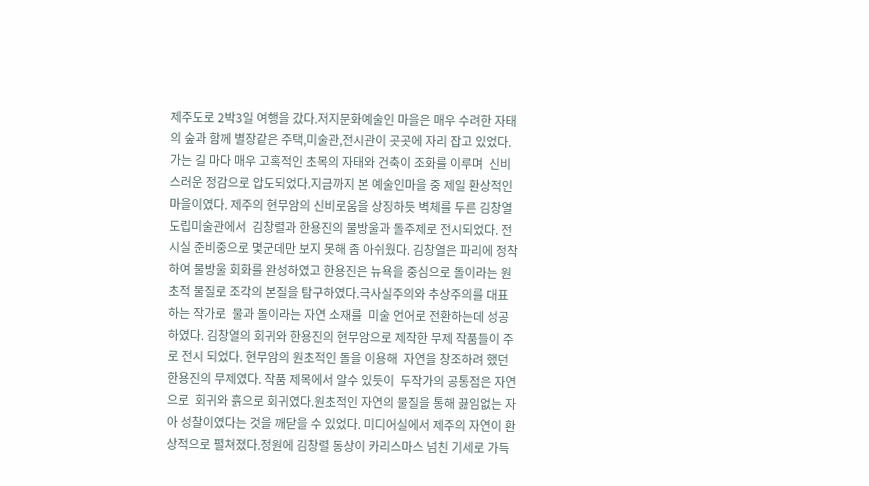제주도로 2박3일 여행을 갔다.저지문화예술인 마을은 매우 수려한 자태의 숲과 함께 별장같은 주택,미술관,전시관이 곳곳에 자리 잡고 있었다. 가는 길 마다 매우 고혹적인 초목의 자태와 건축이 조화를 이루며  신비스러운 정감으로 압도되었다.지금까지 본 예술인마을 중 제일 환상적인 마을이였다. 제주의 현무암의 신비로움을 상징하듯 벽체를 두른 김창열도립미술관에서  김창렬과 한용진의 물방울과 돌주제로 전시되었다. 전시실 준비중으로 몇군데만 보지 못해 좀 아쉬웠다. 김창열은 파리에 정착하여 물방울 회화를 완성하였고 한용진은 뉴욕을 중심으로 돌이라는 원초적 물질로 조각의 본질을 탐구하였다.극사실주의와 추상주의를 대표하는 작가로  물과 돌이라는 자연 소재를  미술 언어로 전환하는데 성공하였다. 김창열의 회귀와 한용진의 현무암으로 제작한 무제 작품들이 주로 전시 되었다. 현무암의 원초적인 돌을 이용해  자연을 창조하려 했던 한용진의 무제였다. 작품 제목에서 알수 있듯이  두작가의 공통점은 자연으로  회귀와 흙으로 회귀였다.원초적인 자연의 물질을 통해 끓임없는 자아 성찰이였다는 것을 깨닫을 수 있었다. 미디어실에서 제주의 자연이 환상적으로 펼쳐졌다.정원에 김창렬 동상이 카리스마스 넘친 기세로 가득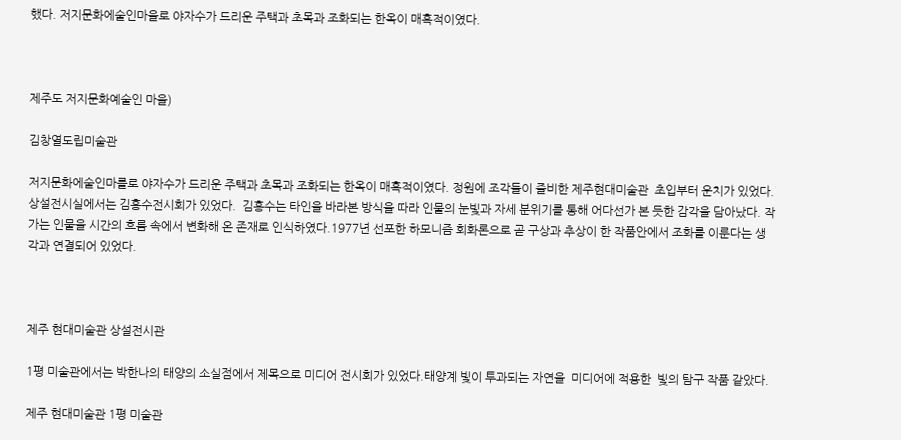했다. 저지문화에술인마을로 야자수가 드리운 주택과 초목과 조화되는 한옥이 매혹적이였다.



제주도 저지문화예술인 마을)

김창열도립미술관

저지문화에술인마를로 야자수가 드리운 주택과 초목과 조화되는 한옥이 매혹적이였다. 정원에 조각들이 즐비한 제주현대미술관  초입부터 운치가 있었다.상설전시실에서는 김흥수전시회가 있었다.  김흥수는 타인을 바라본 방식을 따라 인물의 눈빛과 자세 분위기를 통해 어다선가 본 듯한 감각을 담아났다. 작가는 인물을 시간의 흐름 속에서 변화해 온 존재로 인식하였다.1977년 선포한 하모니즘 회화론으로 곧 구상과 추상이 한 작품안에서 조화를 이룬다는 생각과 연결되어 있었다.



제주 현대미술관 상설전시관

1평 미술관에서는 박한나의 태양의 소실점에서 제목으로 미디어 전시회가 있었다.태양계 빛이 투과되는 자연을  미디어에 적용한  빛의 탐구 작품 같았다.

제주 현대미술관 1평 미술관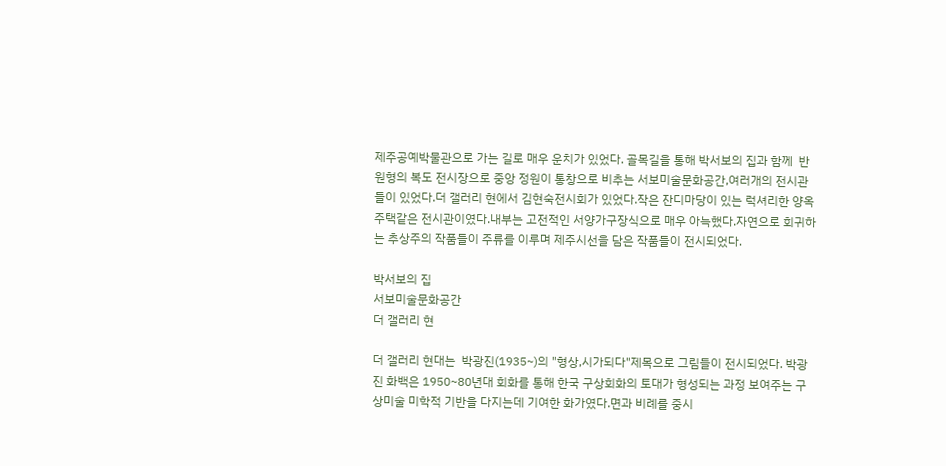제주공예박물관으로 가는 길로 매우 운치가 있었다. 골목길을 통해 박서보의 집과 함께  반원형의 복도 전시장으로 중앙 정원이 통창으로 비추는 서보미술문화공간,여러개의 전시관들이 있었다.더 갤러리 현에서 김현숙전시회가 있었다.작은 잔디마당이 있는 럭셔리한 양옥주택같은 전시관이였다.내부는 고전적인 서양가구장식으로 매우 아늑했다.자연으로 회귀하는 추상주의 작품들이 주류를 이루며 제주시선을 담은 작품들이 전시되었다.

박서보의 집
서보미술문화공간
더 갤러리 현

더 갤러리 현대는  박광진(1935~)의 "형상,시가되다"제목으로 그림들이 전시되었다. 박광진 화백은 1950~80년대 회화를 통해 한국 구상회화의 토대가 형성되는 과정 보여주는 구상미술 미학적 기반을 다지는데 기여한 화가였다.면과 비례를 중시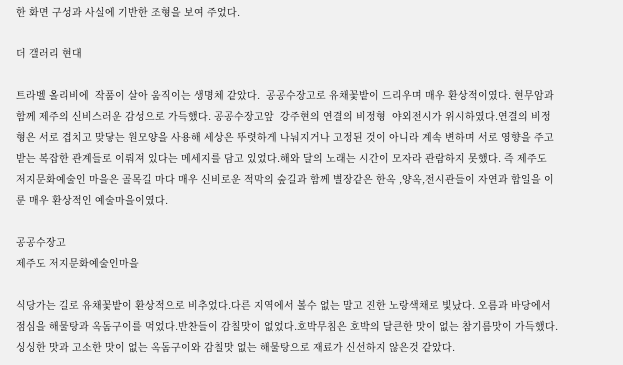한 화면 구성과 사실에 기반한 조형을 보여 주었다.

더 갤러리 현대

트라벨 올리비에  작품이 살아 움직이는 생명체 같았다.  공공수장고로 유채꽃밭이 드리우며 매우 환상적이였다. 현무암과 함께 제주의 신비스러운 감성으로 가득했다. 공공수장고앞  강주현의 연결의 비정형  야외전시가 위시하였다.연결의 비정형은 서로 겹치고 맞닿는 원모양을 사용해 세상은 뚜렷하게 나눠지거나 고정된 것이 아니라 계속 변하며 서로 영향을 주고받는 복잡한 관계들로 이뤄져 있다는 메세지를 담고 있었다.해와 달의 노래는 시간이 모자라 관람하지 못했다. 즉 제주도 저지문화예술인 마을은 골목길 마다 매우 신비로운 적막의 숲길과 함께 별장같은 한옥 ,양옥,전시관들이 자연과 합일을 이룬 매우 환상적인 예술마을이였다.

공공수장고
제주도 저지문화예술인마을

식당가는 길로 유채꽃밭이 환상적으로 비추었다.다른 지역에서 볼수 없는 말고 진한 노랑색채로 빛났다. 오름과 바당에서 점심을 해물탕과 옥돔구이를 먹었다.반찬들이 감칠맛이 없었다.호박무침은 호박의 달큰한 맛이 없는 참기름맛이 가득했다. 싱싱한 맛과 고소한 맛이 없는 옥돔구이와 감칠맛 없는 해물탕으로 재료가 신선하지 않은것 같았다.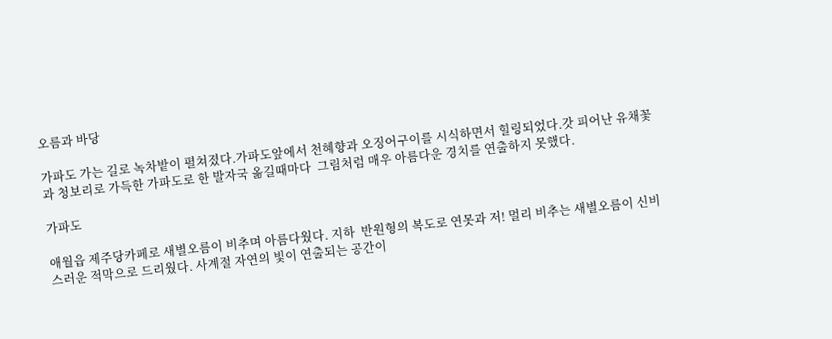오름과 바당

가파도 가는 길로 녹차밭이 펼쳐졌다.가파도앞에서 천혜향과 오징어구이를 시식하면서 힐링되었다.갓 피어난 유채꽃과 청보리로 가득한 가파도로 한 발자국 옮길때마다  그림처럼 매우 아름다운 경치를 연출하지 못했다.

가파도

애월읍 제주당카페로 새별오름이 비추며 아름다웠다. 지하  반원형의 복도로 연못과 저! 멀리 비추는 새별오름이 신비스러운 적막으로 드리웠다. 사계절 자연의 빛이 연출되는 공간이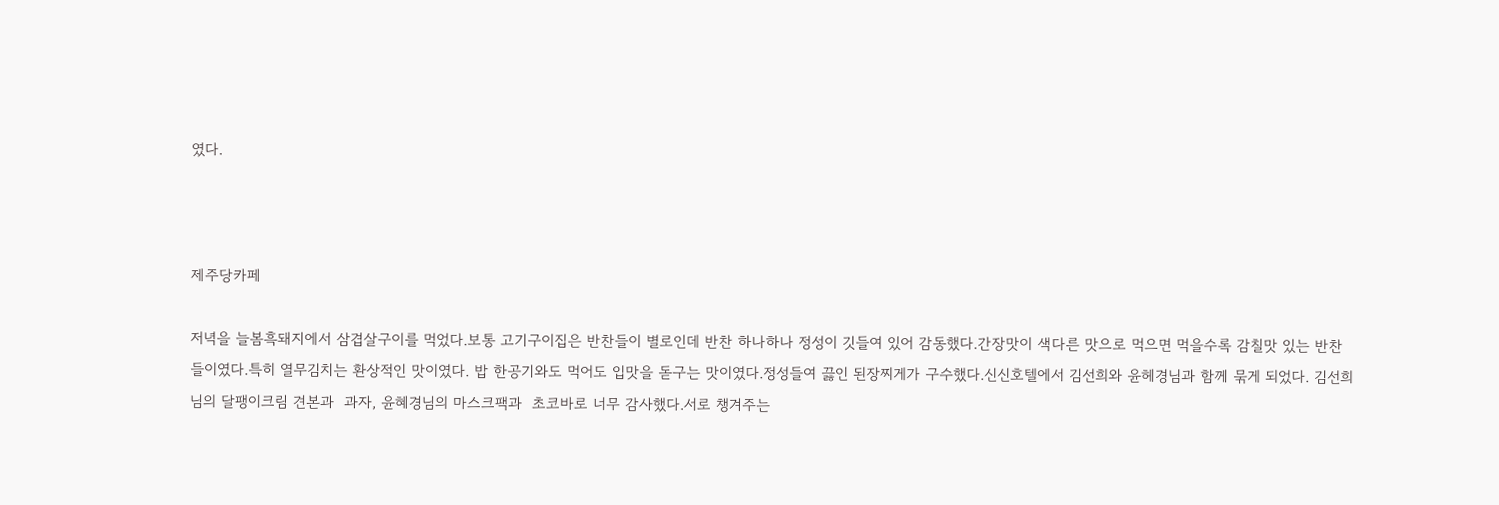였다.



제주당카페

저녁을 늘봄흑돼지에서 삼겹살구이를 먹었다.보통 고기구이집은 반찬들이 별로인데 반찬 하나하나 정성이 깃들여 있어 감동했다.간장맛이 색다른 맛으로 먹으면 먹을수록 감칠맛 있는 반찬들이였다.특히 열무김치는 환상적인 맛이였다. 밥 한공기와도 먹어도 입맛을 돋구는 맛이였다.정성들여 끓인 된장찌게가 구수했다.신신호텔에서 김선희와 윤헤경님과 함께 묶게 되었다. 김선희님의 달팽이크림 견본과  과자, 윤혜경님의 마스크팩과  초코바로 너무 감사했다.서로 챙겨주는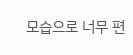모습으로 너무 편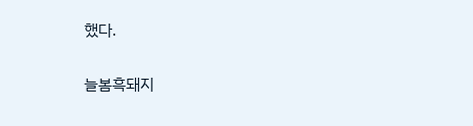했다.

늘봄흑돼지